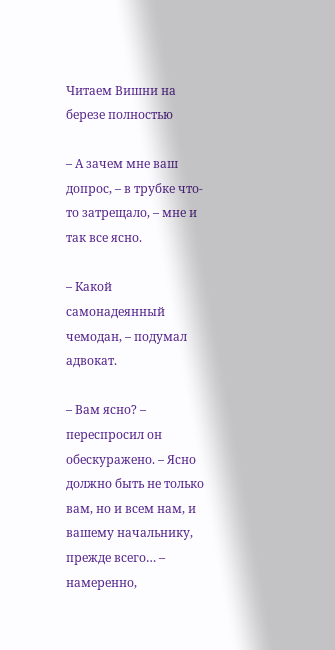Читаем Вишни на березе полностью

– А зачем мне ваш допрос, – в трубке что-то затрещало, – мне и так все ясно.

– Какой самонадеянный чемодан, – подумал адвокат.

– Вам ясно? – переспросил он обескуражено. – Ясно должно быть не только вам, но и всем нам, и вашему начальнику, прежде всего… – намеренно,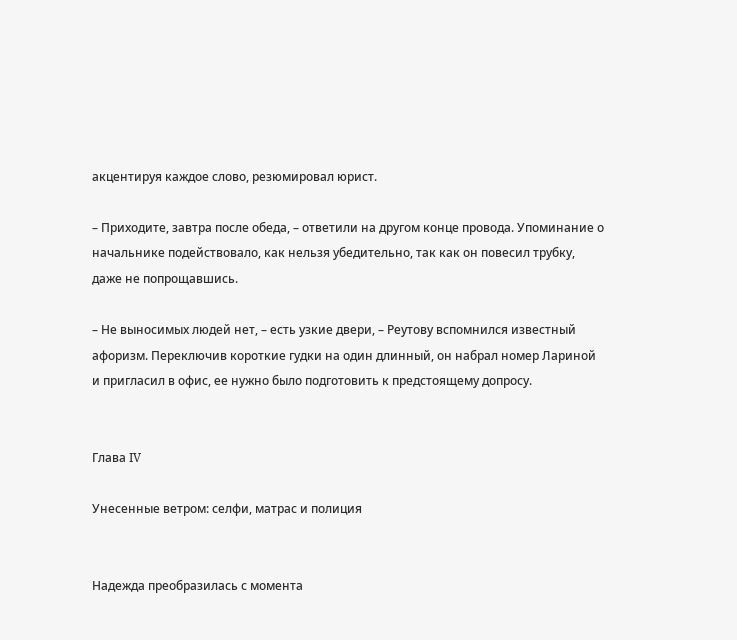акцентируя каждое слово, резюмировал юрист.

– Приходите, завтра после обеда, – ответили на другом конце провода. Упоминание о начальнике подействовало, как нельзя убедительно, так как он повесил трубку, даже не попрощавшись.

– Не выносимых людей нет, – есть узкие двери, – Реутову вспомнился известный афоризм. Переключив короткие гудки на один длинный, он набрал номер Лариной и пригласил в офис, ее нужно было подготовить к предстоящему допросу.


Глава IV

Унесенные ветром: селфи, матрас и полиция


Надежда преобразилась с момента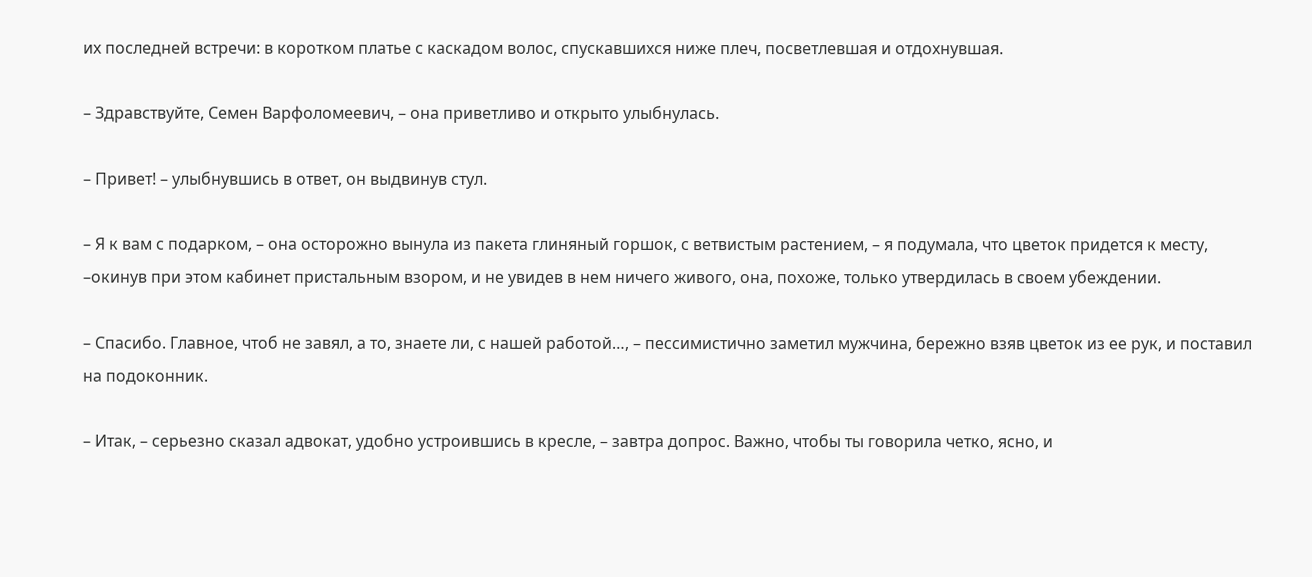их последней встречи: в коротком платье с каскадом волос, спускавшихся ниже плеч, посветлевшая и отдохнувшая.

– Здравствуйте, Семен Варфоломеевич, – она приветливо и открыто улыбнулась.

– Привет! – улыбнувшись в ответ, он выдвинув стул.

– Я к вам с подарком, – она осторожно вынула из пакета глиняный горшок, с ветвистым растением, – я подумала, что цветок придется к месту, –окинув при этом кабинет пристальным взором, и не увидев в нем ничего живого, она, похоже, только утвердилась в своем убеждении.

– Спасибо. Главное, чтоб не завял, а то, знаете ли, с нашей работой…, – пессимистично заметил мужчина, бережно взяв цветок из ее рук, и поставил на подоконник.

– Итак, – серьезно сказал адвокат, удобно устроившись в кресле, – завтра допрос. Важно, чтобы ты говорила четко, ясно, и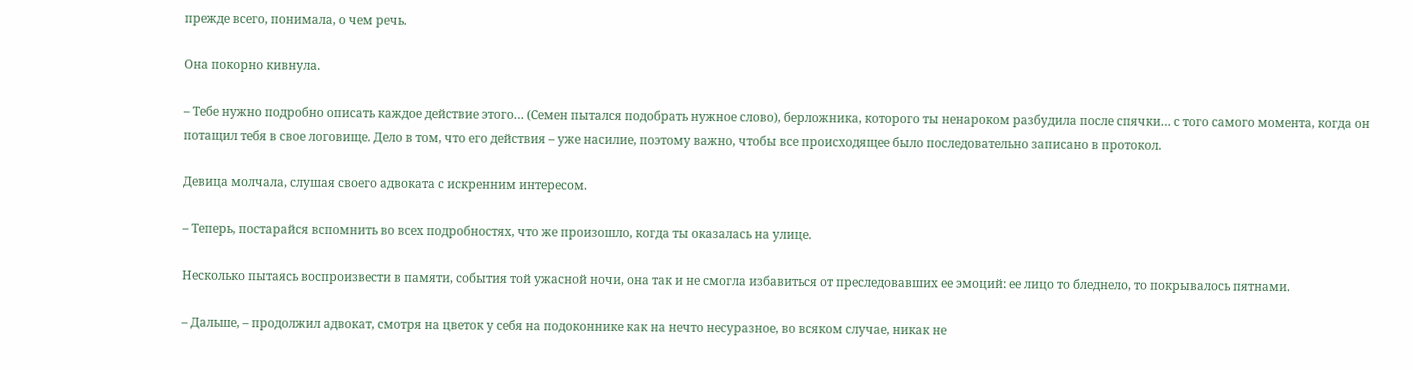прежде всего, понимала, о чем речь.

Она покорно кивнула.

– Тебе нужно подробно описать каждое действие этого… (Семен пытался подобрать нужное слово), берложника, которого ты ненароком разбудила после спячки… с того самого момента, когда он потащил тебя в свое логовище. Дело в том, что его действия – уже насилие, поэтому важно, чтобы все происходящее было последовательно записано в протокол.

Девица молчала, слушая своего адвоката с искренним интересом.

– Теперь, постарайся вспомнить во всех подробностях, что же произошло, когда ты оказалась на улице.

Несколько пытаясь воспроизвести в памяти, события той ужасной ночи, она так и не смогла избавиться от преследовавших ее эмоций: ее лицо то бледнело, то покрывалось пятнами.

– Дальше, – продолжил адвокат, смотря на цветок у себя на подоконнике как на нечто несуразное, во всяком случае, никак не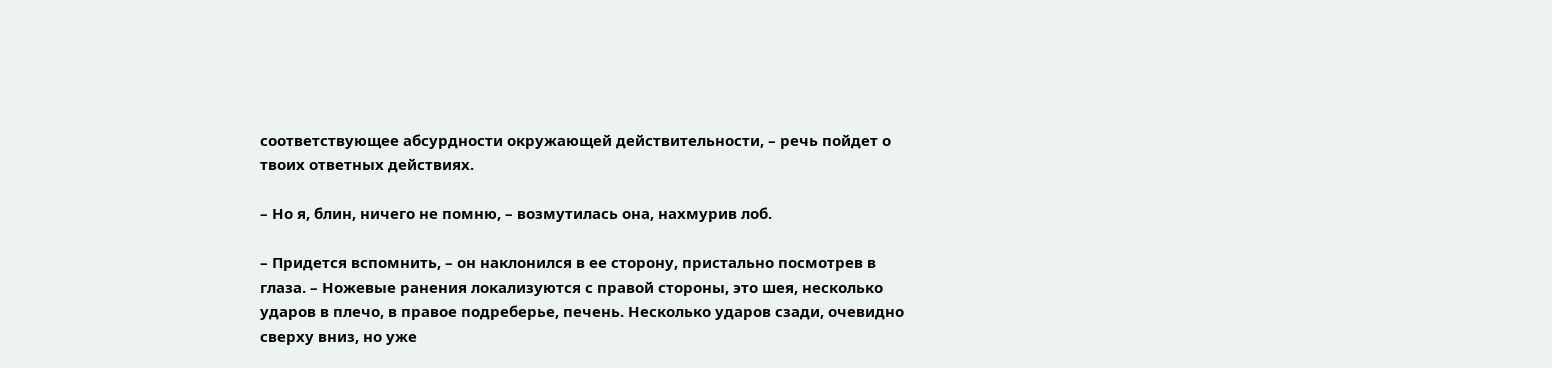соответствующее абсурдности окружающей действительности, – речь пойдет о твоих ответных действиях.

– Но я, блин, ничего не помню, – возмутилась она, нахмурив лоб.

– Придется вспомнить, – он наклонился в ее сторону, пристально посмотрев в глаза. – Ножевые ранения локализуются с правой стороны, это шея, несколько ударов в плечо, в правое подреберье, печень. Несколько ударов сзади, очевидно сверху вниз, но уже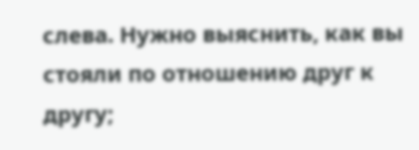слева. Нужно выяснить, как вы стояли по отношению друг к другу;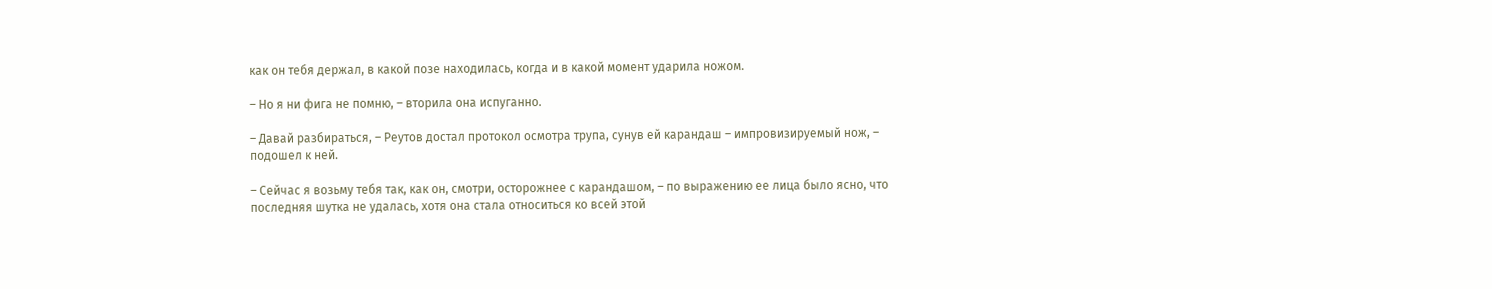как он тебя держал, в какой позе находилась, когда и в какой момент ударила ножом.

– Но я ни фига не помню, – вторила она испуганно.

– Давай разбираться, – Реутов достал протокол осмотра трупа, сунув ей карандаш – импровизируемый нож, – подошел к ней.

– Сейчас я возьму тебя так, как он, смотри, осторожнее с карандашом, – по выражению ее лица было ясно, что последняя шутка не удалась, хотя она стала относиться ко всей этой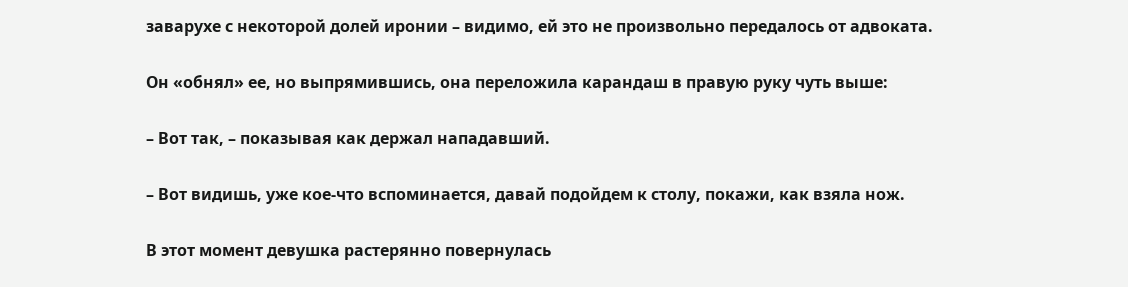заварухе с некоторой долей иронии – видимо, ей это не произвольно передалось от адвоката.

Он «обнял» ее, но выпрямившись, она переложила карандаш в правую руку чуть выше:

– Вот так, – показывая как держал нападавший.

– Вот видишь, уже кое-что вспоминается, давай подойдем к столу, покажи, как взяла нож.

В этот момент девушка растерянно повернулась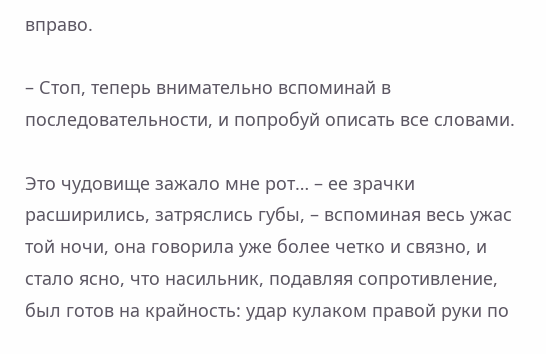вправо.

– Стоп, теперь внимательно вспоминай в последовательности, и попробуй описать все словами.

Это чудовище зажало мне рот… – ее зрачки расширились, затряслись губы, – вспоминая весь ужас той ночи, она говорила уже более четко и связно, и стало ясно, что насильник, подавляя сопротивление, был готов на крайность: удар кулаком правой руки по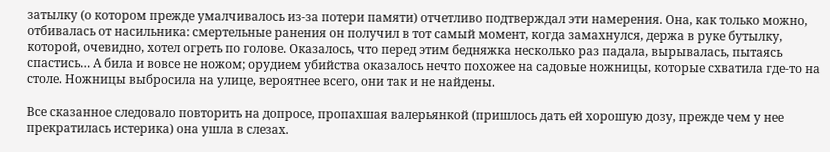затылку (о котором прежде умалчивалось из-за потери памяти) отчетливо подтверждал эти намерения. Она, как только можно, отбивалась от насильника: смертельные ранения он получил в тот самый момент, когда замахнулся, держа в руке бутылку, которой, очевидно, хотел огреть по голове. Оказалось, что перед этим бедняжка несколько раз падала, вырывалась, пытаясь спастись… А била и вовсе не ножом; орудием убийства оказалось нечто похожее на садовые ножницы, которые схватила где-то на столе. Ножницы выбросила на улице, вероятнее всего, они так и не найдены.

Все сказанное следовало повторить на допросе, пропахшая валерьянкой (пришлось дать ей хорошую дозу, прежде чем у нее прекратилась истерика) она ушла в слезах.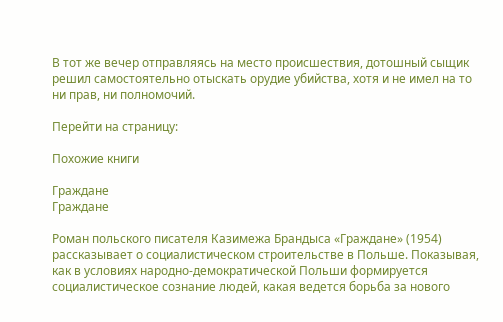В тот же вечер отправляясь на место происшествия, дотошный сыщик решил самостоятельно отыскать орудие убийства, хотя и не имел на то ни прав, ни полномочий.

Перейти на страницу:

Похожие книги

Граждане
Граждане

Роман польского писателя Казимежа Брандыса «Граждане» (1954) рассказывает о социалистическом строительстве в Польше. Показывая, как в условиях народно-демократической Польши формируется социалистическое сознание людей, какая ведется борьба за нового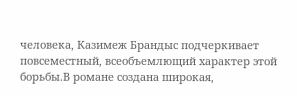человека, Казимеж Брандыс подчеркивает повсеместный, всеобъемлющий характер этой борьбы.В романе создана широкая,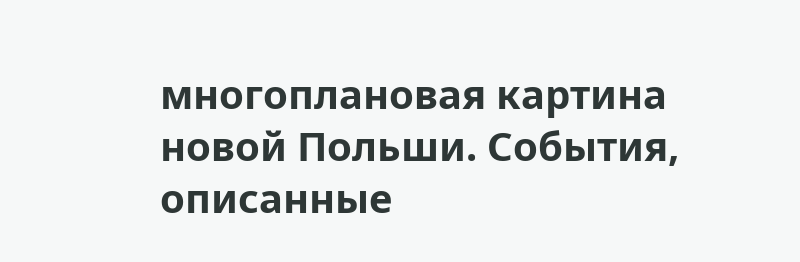многоплановая картина новой Польши. События, описанные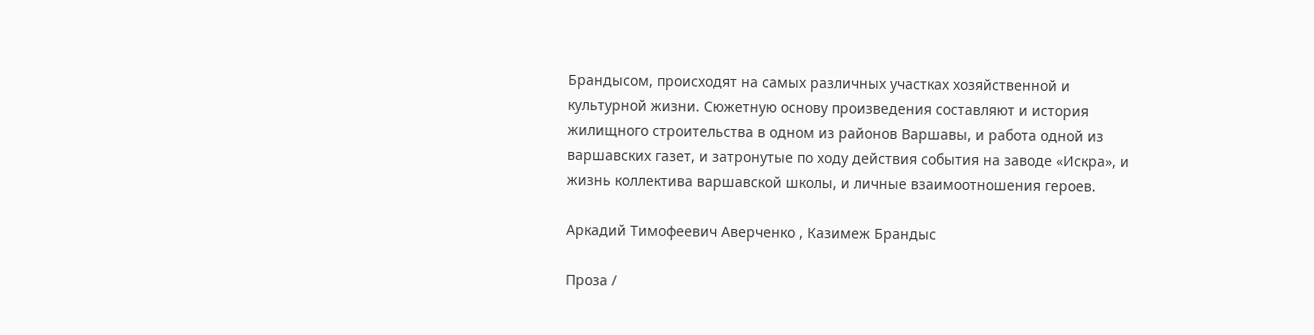Брандысом, происходят на самых различных участках хозяйственной и культурной жизни. Сюжетную основу произведения составляют и история жилищного строительства в одном из районов Варшавы, и работа одной из варшавских газет, и затронутые по ходу действия события на заводе «Искра», и жизнь коллектива варшавской школы, и личные взаимоотношения героев.

Аркадий Тимофеевич Аверченко , Казимеж Брандыс

Проза /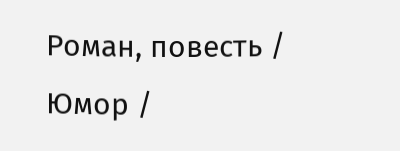Роман, повесть / Юмор /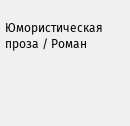Юмористическая проза / Роман